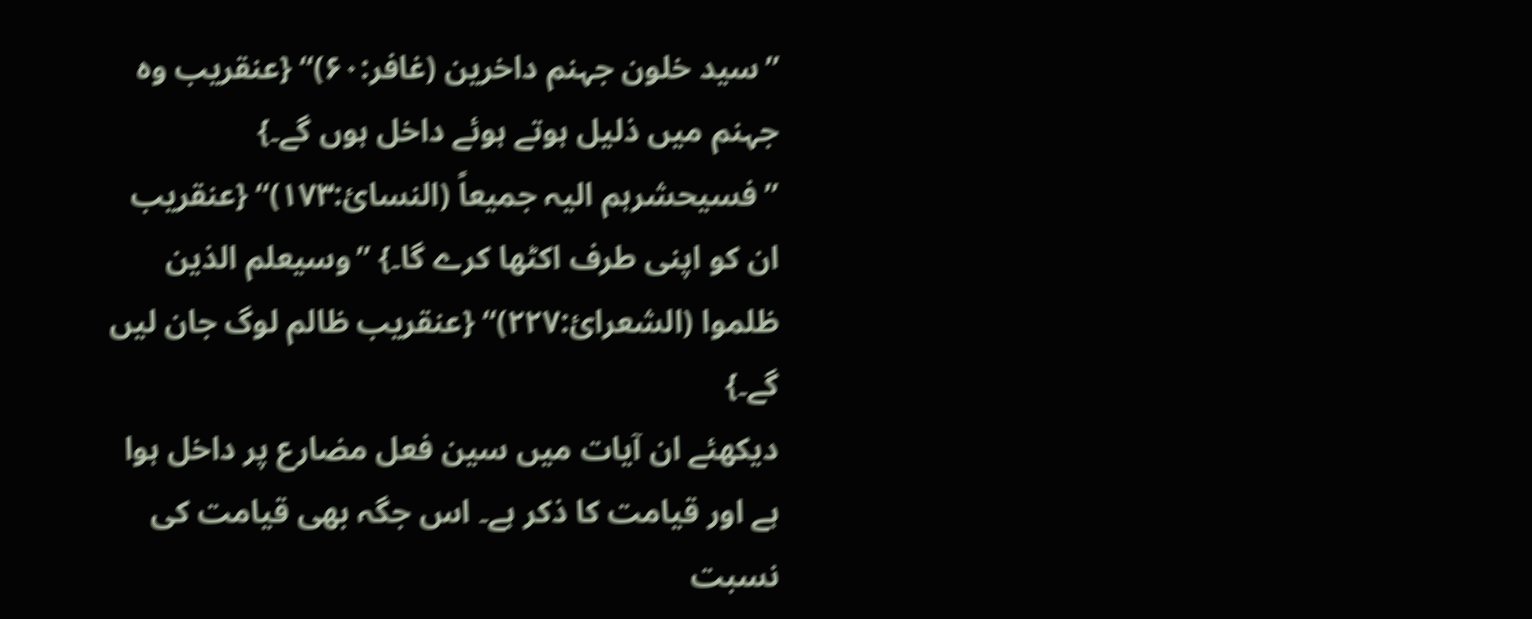’’سید خلون جہنم داخرین (غافر:۶۰)‘‘ {عنقریب وہ جہنم میں ذلیل ہوتے ہوئے داخل ہوں گے۔} ’’فسیحشرہم الیہ جمیعاً (النسائ:۱۷۳)‘‘ {عنقریب ان کو اپنی طرف اکٹھا کرے گا۔} ’’وسیعلم الذین ظلموا (الشعرائ:۲۲۷)‘‘ {عنقریب ظالم لوگ جان لیں گے۔}
دیکھئے ان آیات میں سین فعل مضارع پر داخل ہوا ہے اور قیامت کا ذکر ہے۔ اس جگہ بھی قیامت کی نسبت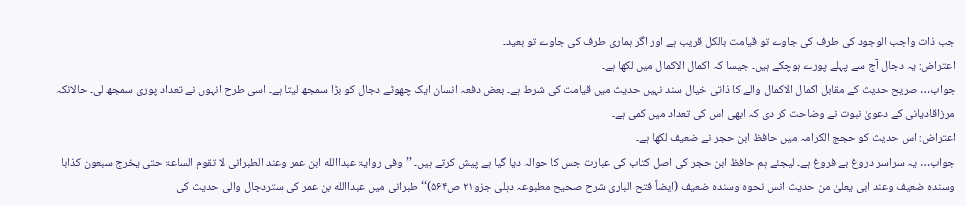جب ذات واجب الوجود کی طرف کی جاوے تو قیامت بالکل قریب ہے اور اگر ہماری طرف کی جاوے تو بعید۔
اعتراض: یہ دجال آج سے پہلے پورے ہوچکے ہیں۔ جیسا کہ اکمال الاکمال میں لکھا ہے۔
جواب… صریح حدیث کے مقابل اکمال الاکمال والے کا ذاتی خیال سند نہیں حدیث میں قیامت کی شرط ہے۔ بعض دفعہ انسان ایک چھوٹے دجال کو بڑا سمجھ لیتا ہے۔ اسی طرح انہوں نے تعداد پوری سمجھ لی۔ حالانکہ مرزاقادیانی کے دعویٰ نبوت نے وضاحت کر دی کہ ابھی اس کی تعداد میں کمی ہے۔
اعتراض: اس حدیث کو حجج الکرامہ میں حافظ ابن حجر نے ضعیف لکھا ہے۔
جواب… یہ سراسر دروغ بے فروغ ہے۔ لیجئے ہم حافظ ابن حجر کی اصل کتاب کی عبارت جس کا حوالہ دیا گیا ہے پیش کرتے ہیں۔ ’’وفی روایۃ عبداالله ابن عمر وعند الطبرانی لا تقوم الساعۃ حتی یخرج سبعون کذابا وسندہ ضعیف وعند ابی یعلیٰ من حدیث انس نحوہ وسندہ ضعیف (ایضاً فتح الباری شرح صحیح مطبوعہ دہلی جزو۲۱ ص۵۶۴)‘‘ طبرانی میں عبداالله بن عمر کی ستردجال والی حدیث کی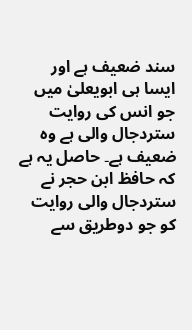سند ضعیف ہے اور ایسا ہی ابویعلیٰ میں جو انس کی روایت ستردجال والی ہے وہ ضعیف ہے۔ حاصل یہ ہے کہ حافظ ابن حجر نے ستردجال والی روایت کو جو دوطریق سے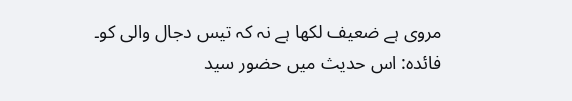مروی ہے ضعیف لکھا ہے نہ کہ تیس دجال والی کو۔
فائدہ: اس حدیث میں حضور سید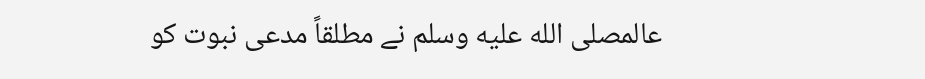عالمصلى الله عليه وسلم نے مطلقاً مدعی نبوت کو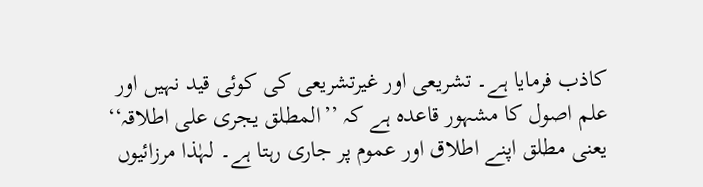کاذب فرمایا ہے۔ تشریعی اور غیرتشریعی کی کوئی قید نہیں اور علم اصول کا مشہور قاعدہ ہے کہ ’’المطلق یجری علی اطلاقہ‘‘ یعنی مطلق اپنے اطلاق اور عموم پر جاری رہتا ہے۔ لہٰذا مرزائیوں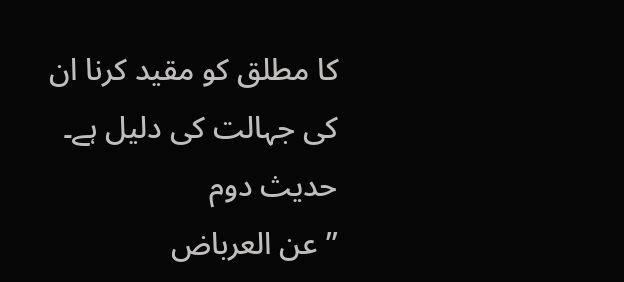کا مطلق کو مقید کرنا ان کی جہالت کی دلیل ہے۔
حدیث دوم
’’عن العرباض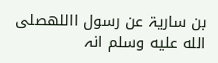بن ساریۃ عن رسول االلهصلى الله عليه وسلم انہ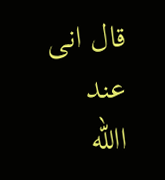قال انی عند االله